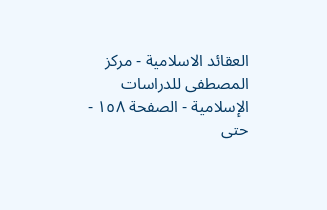العقائد الاسلامية - مركز المصطفى للدراسات الإسلامية - الصفحة ١٥٨ - حتى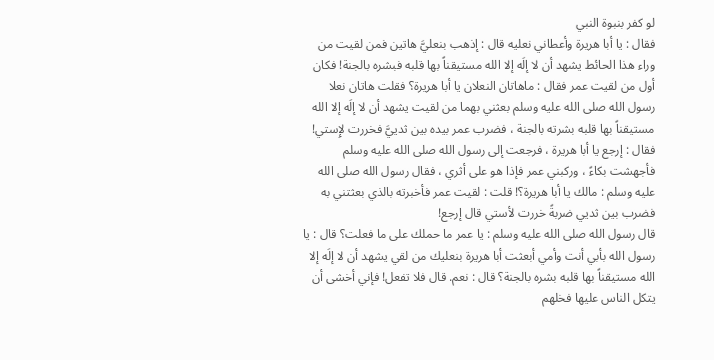لو كفر بنبوة النبي
فقال : يا أبا هريرة وأعطاني نعليه قال : إذهب بنعليَّ هاتين فمن لقيت من وراء هذا الحائط يشهد أن لا إلَه إلا الله مستيقناً بها قلبه فبشره بالجنة! فكان أول من لقيت عمر فقال : ماهاتان النعلان يا أبا هريرة؟ فقلت هاتان نعلا رسول الله صلى الله عليه وسلم بعثني بهما من لقيت يشهد أن لا إلَه إلا الله مستيقناً بها قلبه بشرته بالجنة ، فضرب عمر بيده بين ثدييَّ فخررت لإِستي! فقال : إرجع يا أبا هريرة ، فرجعت إلى رسول الله صلى الله عليه وسلم فأجهشت بكاءً ، وركبني عمر فإذا هو على أثري ، فقال رسول الله صلى الله عليه وسلم : مالك يا أبا هريرة؟! قلت : لقيت عمر فأخبرته بالذي بعثتني به فضرب بين ثديي ضربةً خررت لأستي قال إرجع!
قال رسول الله صلى الله عليه وسلم : يا عمر ما حملك على ما فعلت؟ قال : يا رسول الله بأبي أنت وأمي أبعثت أبا هريرة بنعليك من لقي يشهد أن لا إلَه إلا الله مستيقناً بها قلبه بشره بالجنة؟ قال : نعم. قال فلا تفعل! فإني أخشى أن يتكل الناس عليها فخلهم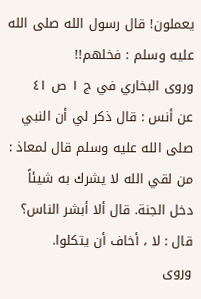يعملون! قال رسول الله صلى الله عليه وسلم : فخلهم!!
وروى البخاري في ج ١ ص ٤١
عن أنس : قال ذكر لي أن النبي صلى الله عليه وسلم قال لمعاذ : من لقي الله لا يشرك به شيئاً دخل الجنة. قال ألا أبشر الناس؟ قال : لا ، أخاف أن يتكلوا.
وروى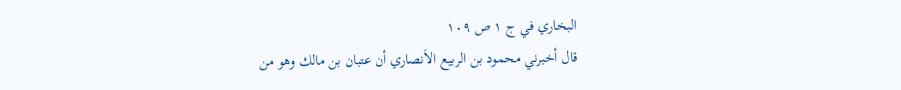البخاري في ج ١ ص ١٠٩
قال أخبرني محمود بن الربيع الاَنصاري أن عتبان بن مالك وهو من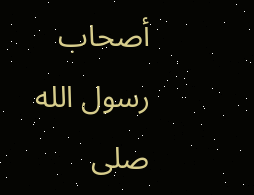أصحاب رسول الله صلى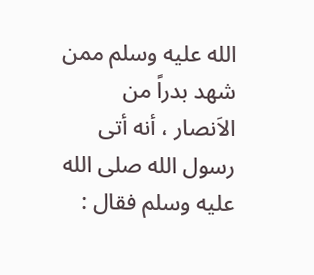الله عليه وسلم ممن شهد بدراً من الاَنصار ، أنه أتى رسول الله صلى الله عليه وسلم فقال :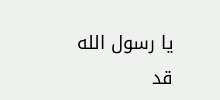يا رسول الله قد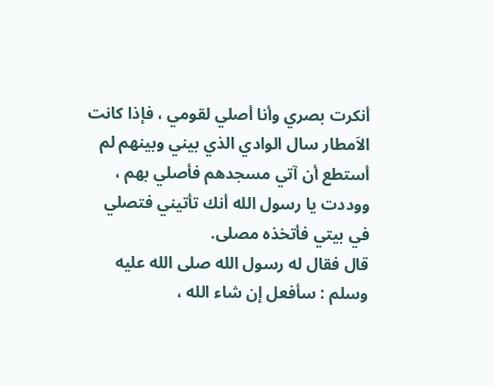أنكرت بصري وأنا أصلي لقومي ، فإذا كانت الاَمطار سال الوادي الذي بيني وبينهم لم أستطع أن آتي مسجدهم فأصلي بهم ، ووددت يا رسول الله أنك تأتيني فتصلي في بيتي فأتخذه مصلى.
قال فقال له رسول الله صلى الله عليه وسلم : سأفعل إن شاء الله ،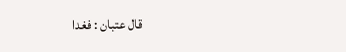قال عتبان : فغدا